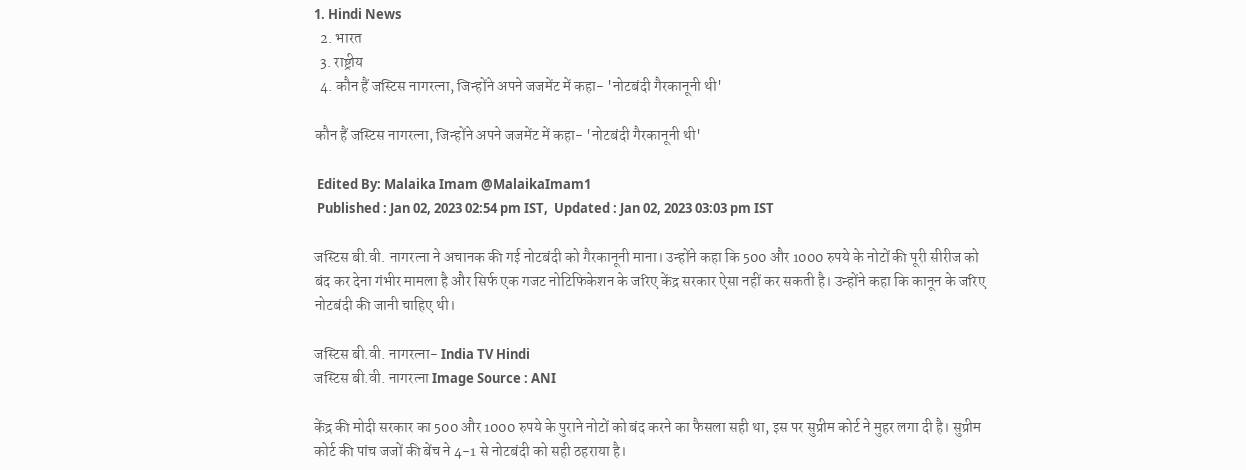1. Hindi News
  2. भारत
  3. राष्ट्रीय
  4. कौन हैं जस्टिस नागरत्ना, जिन्होंने अपने जजमेंट में कहा- 'नोटबंदी गैरकानूनी थी'

कौन हैं जस्टिस नागरत्ना, जिन्होंने अपने जजमेंट में कहा- 'नोटबंदी गैरकानूनी थी'

 Edited By: Malaika Imam @MalaikaImam1
 Published : Jan 02, 2023 02:54 pm IST,  Updated : Jan 02, 2023 03:03 pm IST

जस्टिस बी.वी. नागरत्ना ने अचानक की गई नोटबंदी को गैरकानूनी माना। उन्होंने कहा कि 500 और 1000 रुपये के नोटों की पूरी सीरीज को बंद कर देना गंभीर मामला है और सिर्फ एक गजट नोटिफिकेशन के जरिए केंद्र सरकार ऐसा नहीं कर सकती है। उन्होंने कहा कि कानून के जरिए नोटबंदी की जानी चाहिए थी।

जस्टिस बी.वी. नागरत्ना- India TV Hindi
जस्टिस बी.वी. नागरत्ना Image Source : ANI

केंद्र की मोदी सरकार का 500 और 1000 रुपये के पुराने नोटों को बंद करने का फैसला सही था, इस पर सुप्रीम कोर्ट ने मुहर लगा दी है। सुप्रीम कोर्ट की पांच जजों की बेंच ने 4-1 से नोटबंदी को सही ठहराया है।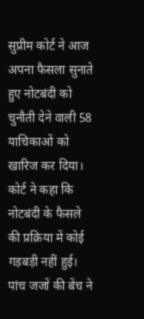सुप्रीम कोर्ट ने आज अपना फैसला सुनाते हुए नोटबंदी को चुनौती देने वाली 58 याचिकाओं को खारिज कर दिया। कोर्ट ने कहा कि नोटबंदी के फैसले की प्रक्रिया में कोई गड़बड़ी नहीं हुई। पांच जजों की बेंच ने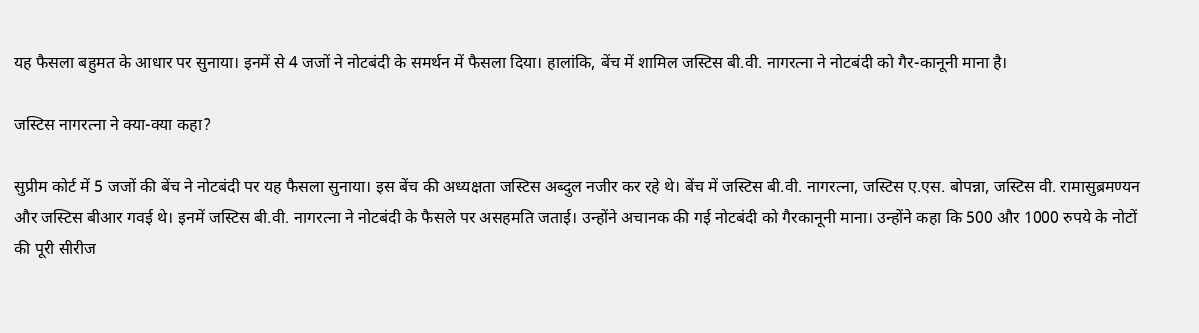यह फैसला बहुमत के आधार पर सुनाया। इनमें से 4 जजों ने नोटबंदी के समर्थन में फैसला दिया। हालांकि, बेंच में शामिल जस्टिस बी.वी. नागरत्ना ने नोटबंदी को गैर-कानूनी माना है।

जस्टिस नागरत्ना ने क्या-क्या कहा?

सुप्रीम कोर्ट में 5 जजों की बेंच ने नोटबंदी पर यह फैसला सुनाया। इस बेंच की अध्यक्षता जस्टिस अब्दुल नजीर कर रहे थे। बेंच में जस्टिस बी.वी. नागरत्ना, जस्टिस ए.एस. बोपन्ना, जस्टिस वी. रामासुब्रमण्यन और जस्टिस बीआर गवई थे। इनमें जस्टिस बी.वी. नागरत्ना ने नोटबंदी के फैसले पर असहमति जताई। उन्होंने अचानक की गई नोटबंदी को गैरकानूनी माना। उन्होंने कहा कि 500 और 1000 रुपये के नोटों की पूरी सीरीज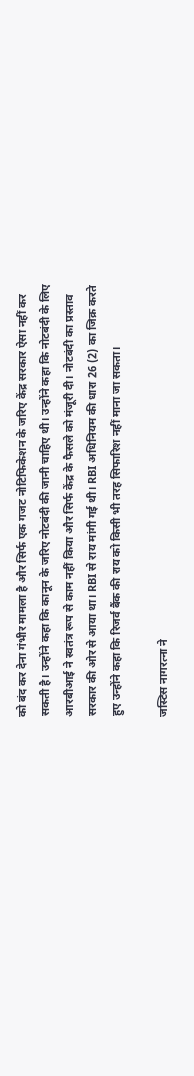को बंद कर देना गंभीर मामला है और सिर्फ एक गजट नोटिफिकेशन के जरिए केंद्र सरकार ऐसा नहीं कर सकती है। उन्होंने कहा कि कानून के जरिए नोटबंदी की जानी चाहिए थी। उन्होंने कहा कि नोटबंदी के लिए आरबीआई ने स्वतंत्र रूप से काम नहीं किया और सिर्फ केंद्र के फैसले को मंजूरी दी। नोटबंदी का प्रस्ताव सरकार की ओर से आया था। RBI से राय मांगी गई थी। RBI अधिनियम की धारा 26 (2) का जिक्र करते हुए उन्होंने कहा कि रिजर्व बैंक की राय को किसी भी तरह सिफारिश नहीं माना जा सकता।

जस्टिस नागरत्ना ने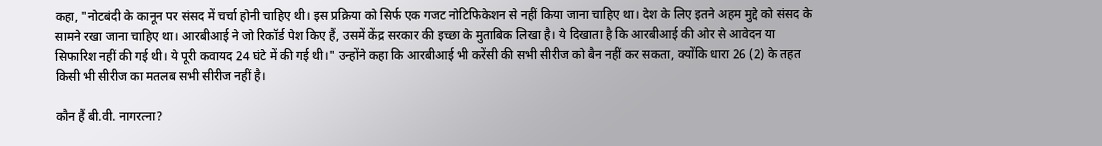कहा, "नोटबंदी के कानून पर संसद में चर्चा होनी चाहिए थी। इस प्रक्रिया को सिर्फ एक गजट नोटिफिकेशन से नहीं किया जाना चाहिए था। देश के लिए इतने अहम मुद्दे को संसद के सामने रखा जाना चाहिए था। आरबीआई ने जो रिकॉर्ड पेश किए हैं, उसमें केंद्र सरकार की इच्छा के मुताबिक लिखा है। ये दिखाता है कि आरबीआई की ओर से आवेदन या सिफारिश नहीं की गई थी। ये पूरी कवायद 24 घंटे में की गई थी।" उन्होंने कहा कि आरबीआई भी करेंसी की सभी सीरीज को बैन नहीं कर सकता, क्योंकि धारा 26 (2) के तहत किसी भी सीरीज का मतलब सभी सीरीज नहीं है।

कौन हैं बी.वी. नागरत्ना?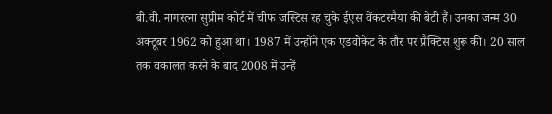बी.वी. नागरत्ना सुप्रीम कोर्ट में चीफ जस्टिस रह चुके ईएस वेंकटरमैया की बेटी हैं। उनका जन्म 30 अक्टूबर 1962 को हुआ था। 1987 में उन्होंने एक एडवोकेट के तौर पर प्रैक्टिस शुरू की। 20 साल तक वकालत करने के बाद 2008 में उन्हें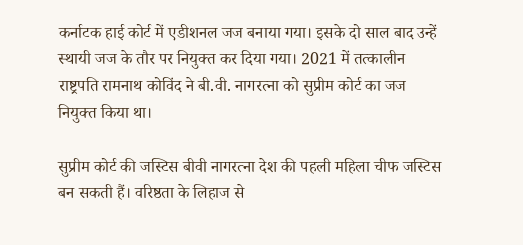कर्नाटक हाई कोर्ट में एडीशनल जज बनाया गया। इसके दो साल बाद उन्हें स्थायी जज के तौर पर नियुक्त कर दिया गया। 2021 में तत्कालीन राष्ट्रपति रामनाथ कोविंद ने बी.वी. नागरत्ना को सुप्रीम कोर्ट का जज नियुक्त किया था।

सुप्रीम कोर्ट की जस्टिस बीवी नागरत्ना देश की पहली महिला चीफ जस्टिस बन सकती हैं। वरिष्ठता के लिहाज से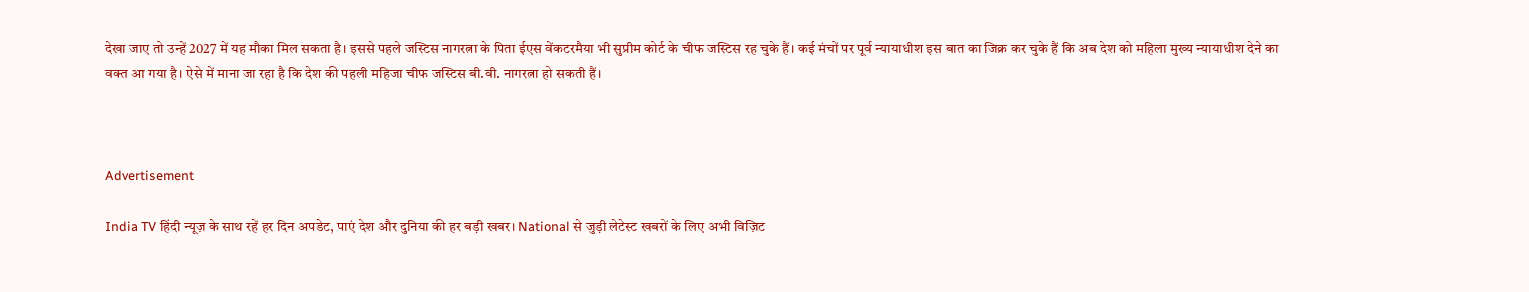देखा जाए तो उन्हें 2027 में यह मौका मिल सकता है। इससे पहले जस्टिस नागरत्ना के पिता ईएस वेंकटरमैया भी सुप्रीम कोर्ट के चीफ जस्टिस रह चुके हैं। कई मंचों पर पूर्व न्यायाधीश इस बात का जिक्र कर चुके हैं कि अब देश को महिला मुख्य न्यायाधीश देने का वक्त आ गया है। ऐसे में माना जा रहा है कि देश की पहली महिजा चीफ जस्टिस बी.वी. नागरत्ना हो सकती हैं।



Advertisement

India TV हिंदी न्यूज़ के साथ रहें हर दिन अपडेट, पाएं देश और दुनिया की हर बड़ी खबर। National से जुड़ी लेटेस्ट खबरों के लिए अभी विज़िट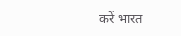करें भारत